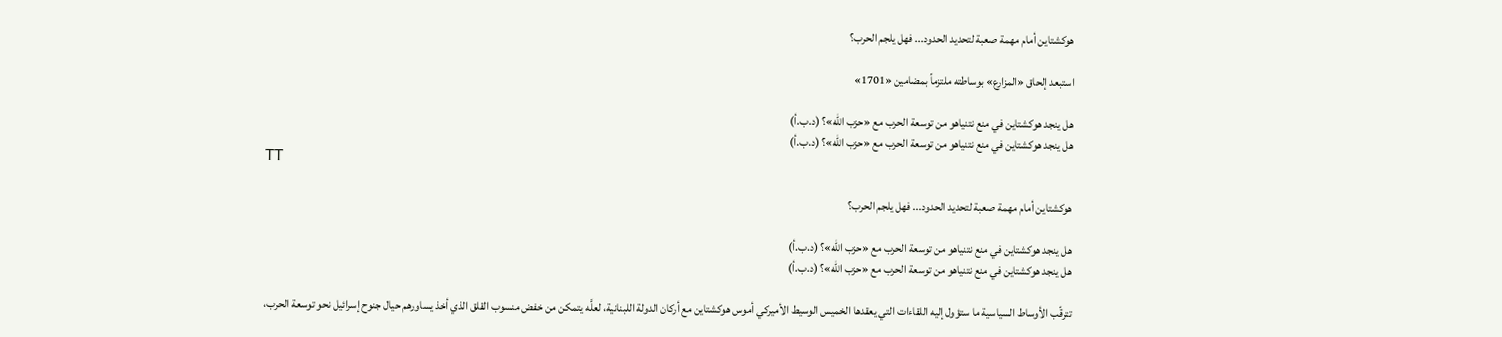هوكشتاين أمام مهمة صعبة لتحديد الحدود... فهل يلجم الحرب؟

استبعد إلحاق «المزارع» بوساطته ملتزماً بمضامين «1701»

هل ينجد هوكشتاين في منع نتنياهو من توسعة الحرب مع «حزب الله»؟ (د.ب.أ)
هل ينجد هوكشتاين في منع نتنياهو من توسعة الحرب مع «حزب الله»؟ (د.ب.أ)
TT

هوكشتاين أمام مهمة صعبة لتحديد الحدود... فهل يلجم الحرب؟

هل ينجد هوكشتاين في منع نتنياهو من توسعة الحرب مع «حزب الله»؟ (د.ب.أ)
هل ينجد هوكشتاين في منع نتنياهو من توسعة الحرب مع «حزب الله»؟ (د.ب.أ)

تترقّب الأوساط السياسية ما ستؤول إليه اللقاءات التي يعقدها الخميس الوسيط الأميركي أموس هوكشتاين مع أركان الدولة اللبنانية، لعلَّه يتمكن من خفض منسوب القلق الذي أخذ يساورهم حيال جنوح إسرائيل نحو توسعة الحرب،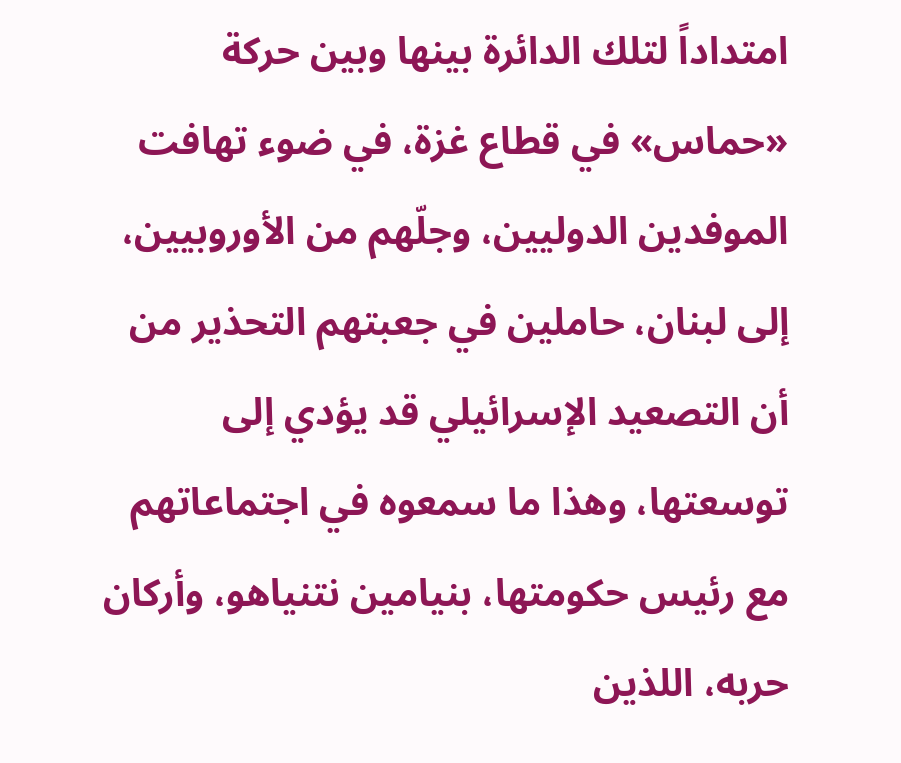امتداداً لتلك الدائرة بينها وبين حركة «حماس» في قطاع غزة، في ضوء تهافت الموفدين الدوليين، وجلّهم من الأوروبيين، إلى لبنان، حاملين في جعبتهم التحذير من أن التصعيد الإسرائيلي قد يؤدي إلى توسعتها، وهذا ما سمعوه في اجتماعاتهم مع رئيس حكومتها، بنيامين نتنياهو، وأركان حربه، اللذين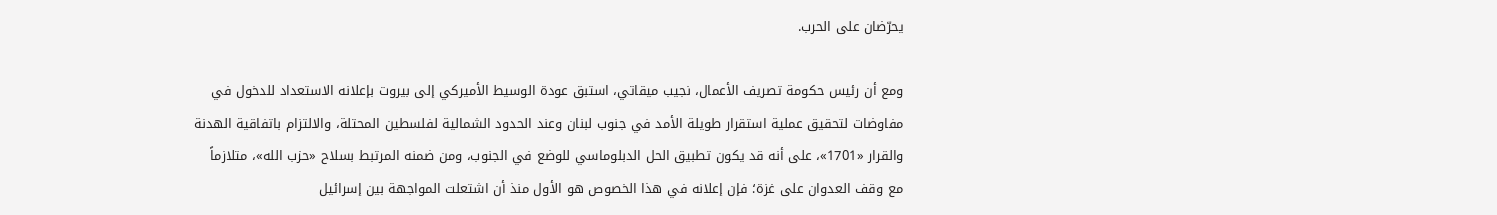يحرّضان على الحرب.

ومع أن رئيس حكومة تصريف الأعمال، نجيب ميقاتي، استبق عودة الوسيط الأميركي إلى بيروت بإعلانه الاستعداد للدخول في مفاوضات لتحقيق عملية استقرار طويلة الأمد في جنوب لبنان وعند الحدود الشمالية لفلسطين المحتلة، والالتزام باتفاقية الهدنة والقرار «1701»، على أنه قد يكون تطبيق الحل الدبلوماسي للوضع في الجنوب، ومن ضمنه المرتبط بسلاح «حزب الله»، متلازماً مع وقف العدوان على غزة؛ فإن إعلانه في هذا الخصوص هو الأول منذ أن اشتعلت المواجهة بين إسرائيل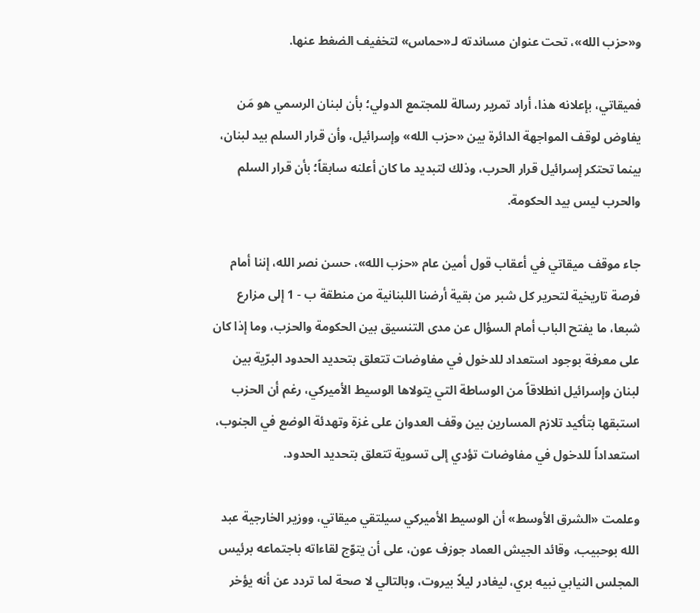و«حزب الله»، تحت عنوان مساندته لـ«حماس» لتخفيف الضغط عنها.

فميقاتي، بإعلانه هذا، أراد تمرير رسالة للمجتمع الدولي؛ بأن لبنان الرسمي هو مَن يفاوض لوقف المواجهة الدائرة بين «حزب الله» وإسرائيل، وأن قرار السلم بيد لبنان، بينما تحتكر إسرائيل قرار الحرب، وذلك لتبديد ما كان أعلنه سابقاً؛ بأن قرار السلم والحرب ليس بيد الحكومة.

جاء موقف ميقاتي في أعقاب قول أمين عام «حزب الله»، حسن نصر الله، إننا أمام فرصة تاريخية لتحرير كل شبر من بقية أرضنا اللبنانية من منطقة ب - 1 إلى مزارع شبعا، ما يفتح الباب أمام السؤال عن مدى التنسيق بين الحكومة والحزب، وما إذا كان على معرفة بوجود استعداد للدخول في مفاوضات تتعلق بتحديد الحدود البرّية بين لبنان وإسرائيل انطلاقاً من الوساطة التي يتولاها الوسيط الأميركي، رغم أن الحزب استبقها بتأكيد تلازم المسارين بين وقف العدوان على غزة وتهدئة الوضع في الجنوب، استعداداً للدخول في مفاوضات تؤدي إلى تسوية تتعلق بتحديد الحدود.

وعلمت «الشرق الأوسط» أن الوسيط الأميركي سيلتقي ميقاتي، ووزير الخارجية عبد الله بوحبيب، وقائد الجيش العماد جوزف عون، على أن يتوّج لقاءاته باجتماعه برئيس المجلس النيابي نبيه بري، ليغادر ليلاً بيروت، وبالتالي لا صحة لما تردد عن أنه يؤخر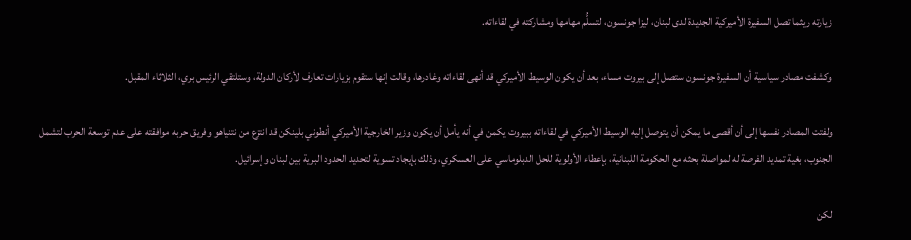زيارته ريثما تصل السفيرة الأميركية الجديدة لدى لبنان، ليزا جونسون، لتسلُّم مهامها ومشاركته في لقاءاته.

وكشفت مصادر سياسية أن السفيرة جونسون ستصل إلى بيروت مساء، بعد أن يكون الوسيط الأميركي قد أنهى لقاءاته وغادرها، وقالت إنها ستقوم بزيارات تعارف لأركان الدولة، وستلتقي الرئيس بري، الثلاثاء المقبل.

ولفتت المصادر نفسها إلى أن أقصى ما يمكن أن يتوصل إليه الوسيط الأميركي في لقاءاته ببيروت يكمن في أنه يأمل أن يكون وزير الخارجية الأميركي أنطوني بلينكن قد انتزع من نتنياهو وفريق حربه موافقته على عدم توسعة الحرب لتشمل الجنوب، بغية تمديد الفرصة له لمواصلة بحثه مع الحكومة اللبنانية، بإعطاء الأولوية للحل الدبلوماسي على العسكري، وذلك بإيجاد تسوية لتحديد الحدود البرية بين لبنان وإسرائيل.

لكن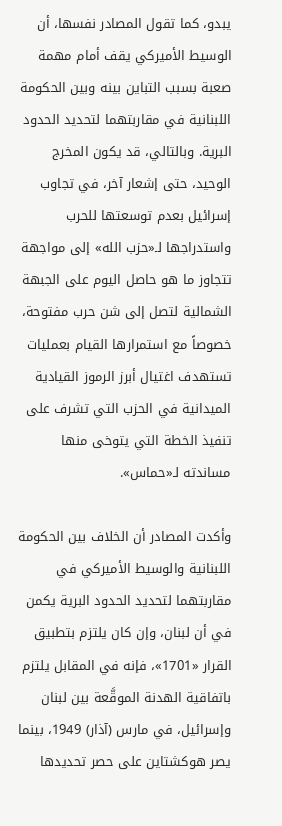يبدو، كما تقول المصادر نفسها، أن الوسيط الأميركي يقف أمام مهمة صعبة بسبب التباين بينه وبين الحكومة اللبنانية في مقاربتهما لتحديد الحدود البرية. وبالتالي، قد يكون المخرج الوحيد، حتى إشعار آخر، في تجاوب إسرائيل بعدم توسعتها للحرب واستدراجها لـ«حزب الله» إلى مواجهة تتجاوز ما هو حاصل اليوم على الجبهة الشمالية لتصل إلى شن حرب مفتوحة، خصوصاً مع استمرارها القيام بعمليات تستهدف اغتيال أبرز الرموز القيادية الميدانية في الحزب التي تشرف على تنفيذ الخطة التي يتوخى منها مساندته لـ«حماس».

وأكدت المصادر أن الخلاف بين الحكومة اللبنانية والوسيط الأميركي في مقاربتهما لتحديد الحدود البرية يكمن في أن لبنان، وإن كان يلتزم بتطبيق القرار «1701»، فإنه في المقابل يلتزم باتفاقية الهدنة الموقَّعة بين لبنان وإسرائيل، في مارس (آذار) 1949، بينما يصر هوكشتاين على حصر تحديدها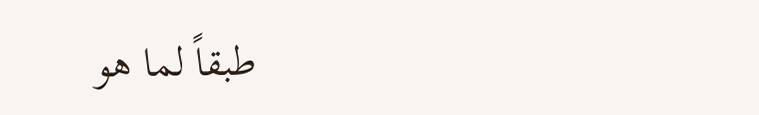طبقاً لما هو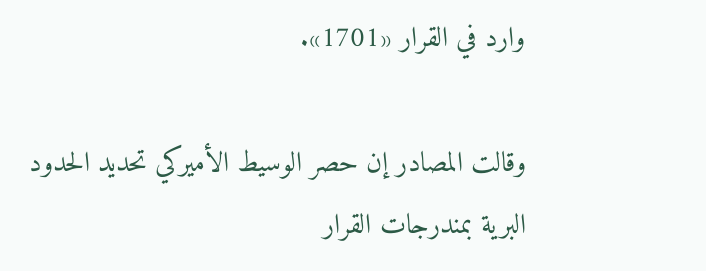وارد في القرار «1701».

وقالت المصادر إن حصر الوسيط الأميركي تحديد الحدود البرية بمندرجات القرار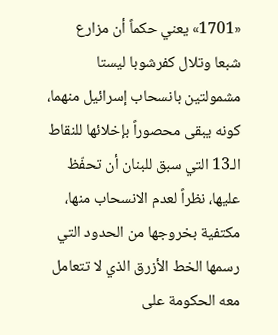«1701» يعني حكماً أن مزارع شبعا وتلال كفرشوبا ليستا مشمولتين بانسحاب إسرائيل منهما، كونه يبقى محصوراً بإخلائها للنقاط الـ13 التي سبق للبنان أن تحفّظ عليها، نظراً لعدم الانسحاب منها، مكتفية بخروجها من الحدود التي رسمها الخط الأزرق الذي لا تتعامل معه الحكومة على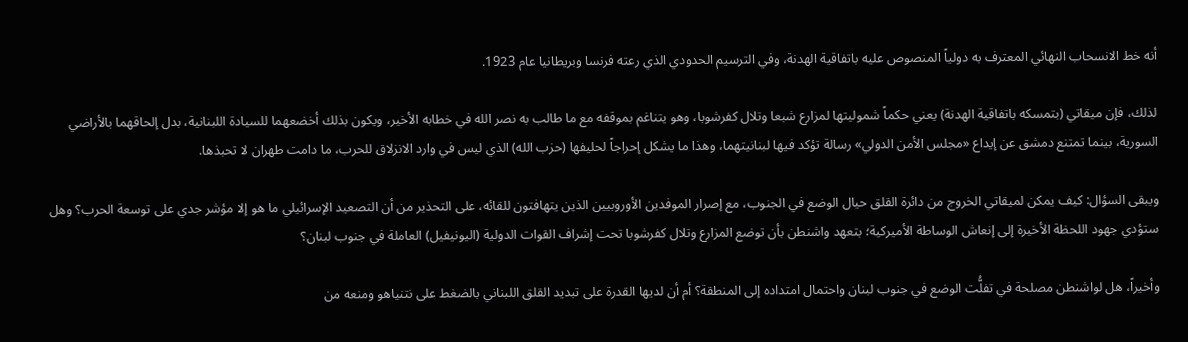أنه خط الانسحاب النهائي المعترف به دولياً المنصوص عليه باتفاقية الهدنة، وفي الترسيم الحدودي الذي رعته فرنسا وبريطانيا عام 1923.

لذلك، فإن ميقاتي (بتمسكه باتفاقية الهدنة) يعني حكماً شموليتها لمزارع شبعا وتلال كفرشوبا، وهو يتناغم بموقفه مع ما طالب به نصر الله في خطابه الأخير، ويكون بذلك أخضعهما للسيادة اللبنانية، بدل إلحاقهما بالأراضي السورية، بينما تمتنع دمشق عن إيداع «مجلس الأمن الدولي» رسالة تؤكد فيها لبنانيتهما، وهذا ما يشكل إحراجاً لحليفها (حزب الله) الذي ليس في وارد الانزلاق للحرب، ما دامت طهران لا تحبذها.

ويبقى السؤال: كيف يمكن لميقاتي الخروج من دائرة القلق حيال الوضع في الجنوب، مع إصرار الموفدين الأوروبيين الذين يتهافتون للقائه، على التحذير من أن التصعيد الإسرائيلي ما هو إلا مؤشر جدي على توسعة الحرب؟ وهل ستؤدي جهود اللحظة الأخيرة إلى إنعاش الوساطة الأميركية؛ بتعهد واشنطن بأن توضع المزارع وتلال كفرشوبا تحت إشراف القوات الدولية (اليونيفيل) العاملة في جنوب لبنان؟

وأخيراً، هل لواشنطن مصلحة في تفلُّت الوضع في جنوب لبنان واحتمال امتداده إلى المنطقة؟ أم أن لديها القدرة على تبديد القلق اللبناني بالضغط على نتنياهو ومنعه من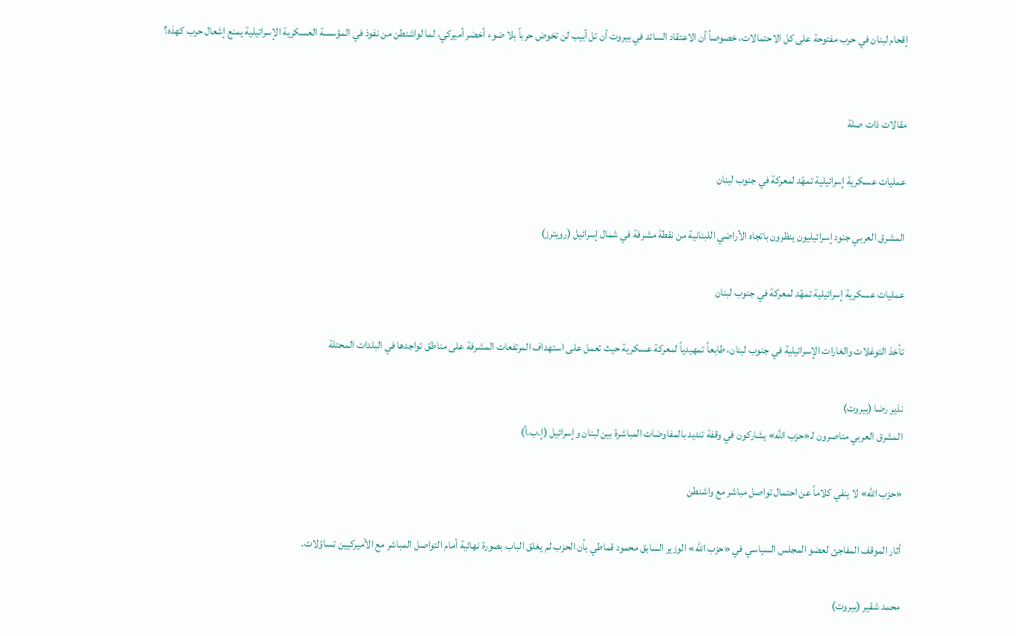إقحام لبنان في حرب مفتوحة على كل الاحتمالات، خصوصاً أن الاعتقاد السائد في بيروت أن تل أبيب لن تخوض حرباً بلا ضوء أخضر أميركي، لما لواشنطن من نفوذ في المؤسسة العسكرية الإسرائيلية يمنع إشعال حرب كهذه؟


مقالات ذات صلة

عمليات عسكرية إسرائيلية تمهّد لمعركة في جنوب لبنان

المشرق العربي جنود إسرائيليون ينظرون باتجاه الأراضي اللبنانية من نقطة مشرفة في شمال إسرائيل (رويترز)

عمليات عسكرية إسرائيلية تمهّد لمعركة في جنوب لبنان

تأخذ التوغلات والغارات الإسرائيلية في جنوب لبنان، طابعاً تمهيدياً لمعركة عسكرية حيث تعمل على استهداف المرتفعات المشرفة على مناطق تواجدها في البلدات المحتلة

نذير رضا (بيروت)
المشرق العربي مناصرون لـ«حزب الله» يشاركون في وقفة تنديد بالمفاوضات المباشرة بين لبنان وإسرائيل (إ.ب.أ)

«حزب الله» لا ينفي كلاماً عن احتمال تواصل مباشر مع واشنطن

أثار الموقف المفاجئ لعضو المجلس السياسي في «حزب الله» الوزير السابق محمود قماطي بأن الحزب لم يغلق الباب بصورة نهائية أمام التواصل المباشر مع الأميركيين تساؤلات.

محمد شقير (بيروت)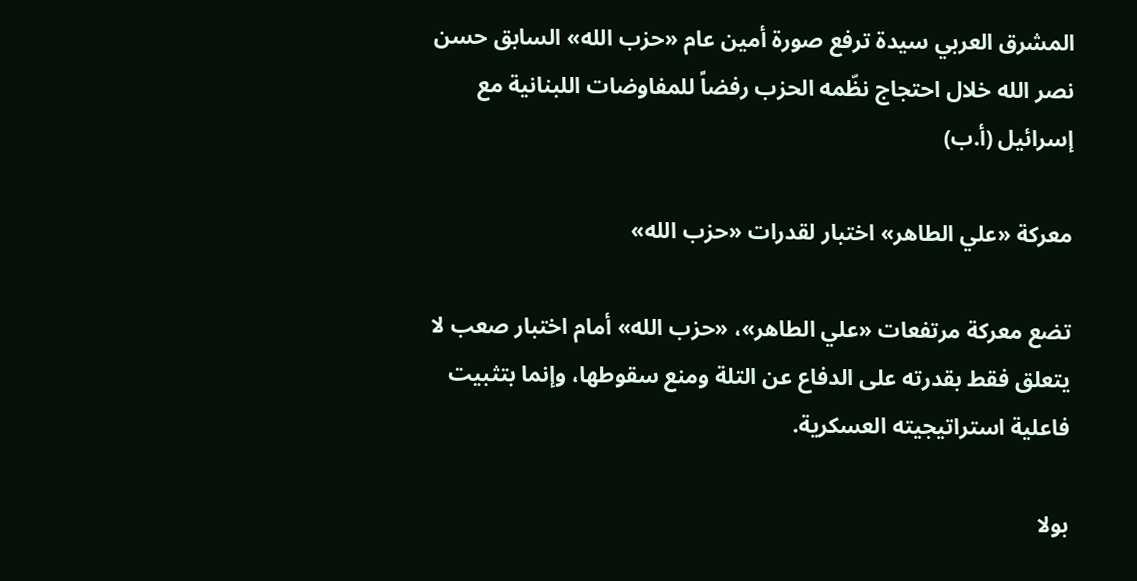المشرق العربي سيدة ترفع صورة أمين عام «حزب الله» السابق حسن نصر الله خلال احتجاج نظّمه الحزب رفضاً للمفاوضات اللبنانية مع إسرائيل (أ.ب)

معركة «علي الطاهر» اختبار لقدرات «حزب الله»

تضع معركة مرتفعات «علي الطاهر»، «حزب الله» أمام اختبار صعب لا يتعلق فقط بقدرته على الدفاع عن التلة ومنع سقوطها، وإنما بتثبيت فاعلية استراتيجيته العسكرية.

بولا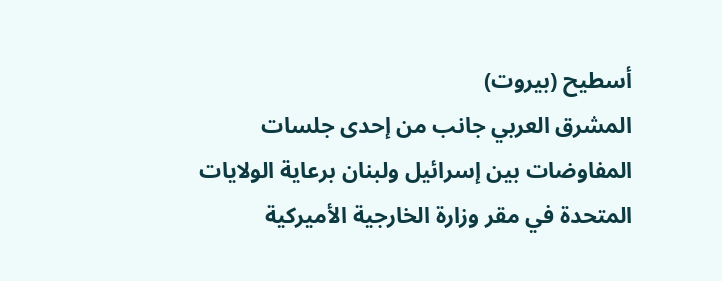أسطيح (بيروت)
المشرق العربي جانب من إحدى جلسات المفاوضات بين إسرائيل ولبنان برعاية الولايات المتحدة في مقر وزارة الخارجية الأميركية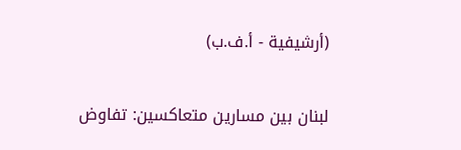(أرشيفية - أ.ف.ب)

لبنان بين مسارين متعاكسين: تفاوض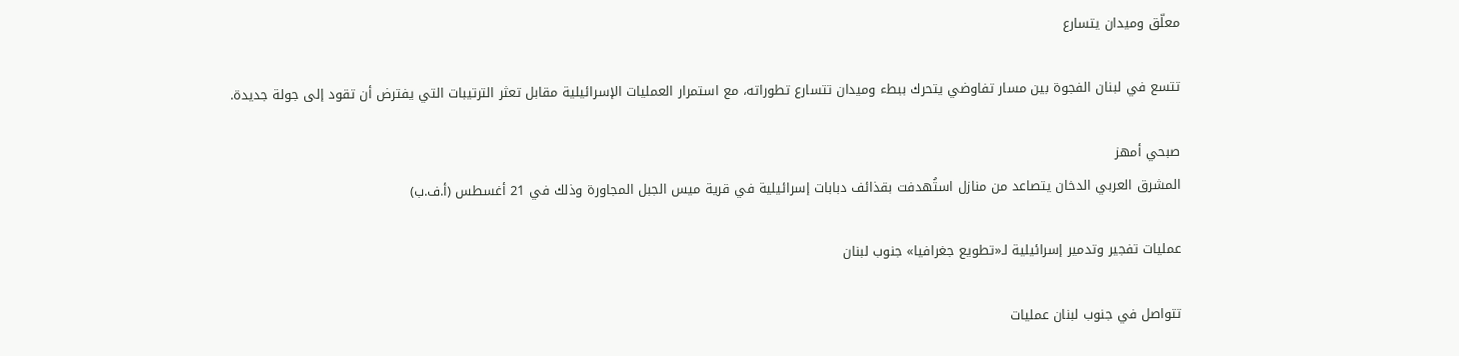معلّق وميدان يتسارع

تتسع في لبنان الفجوة بين مسار تفاوضي يتحرك ببطء وميدان تتسارع تطوراته، مع استمرار العمليات الإسرائيلية مقابل تعثر الترتيبات التي يفترض أن تقود إلى جولة جديدة.

صبحي أمهز
المشرق العربي الدخان يتصاعد من منازل استُهدفت بقذائف دبابات إسرائيلية في قرية ميس الجبل المجاورة وذلك في 21 أغسطس (أ.ف.ب)

عمليات تفجير وتدمير إسرائيلية لـ«تطويع جغرافيا» جنوب لبنان

تتواصل في جنوب لبنان عمليات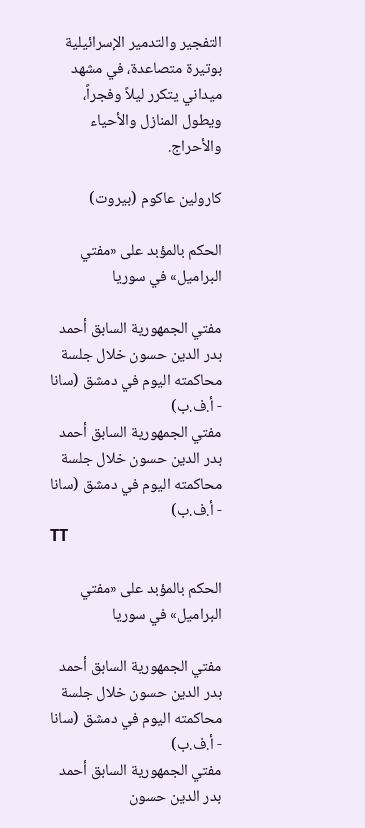التفجير والتدمير الإسرائيلية بوتيرة متصاعدة، في مشهد ميداني يتكرر ليلاً وفجراً، ويطول المنازل والأحياء والأحراج.

كارولين عاكوم (بيروت)

الحكم بالمؤبد على «مفتي البراميل» في سوريا

مفتي الجمهورية السابق أحمد بدر الدين حسون خلال جلسة محاكمته اليوم في دمشق (سانا - أ.ف.ب)
مفتي الجمهورية السابق أحمد بدر الدين حسون خلال جلسة محاكمته اليوم في دمشق (سانا - أ.ف.ب)
TT

الحكم بالمؤبد على «مفتي البراميل» في سوريا

مفتي الجمهورية السابق أحمد بدر الدين حسون خلال جلسة محاكمته اليوم في دمشق (سانا - أ.ف.ب)
مفتي الجمهورية السابق أحمد بدر الدين حسون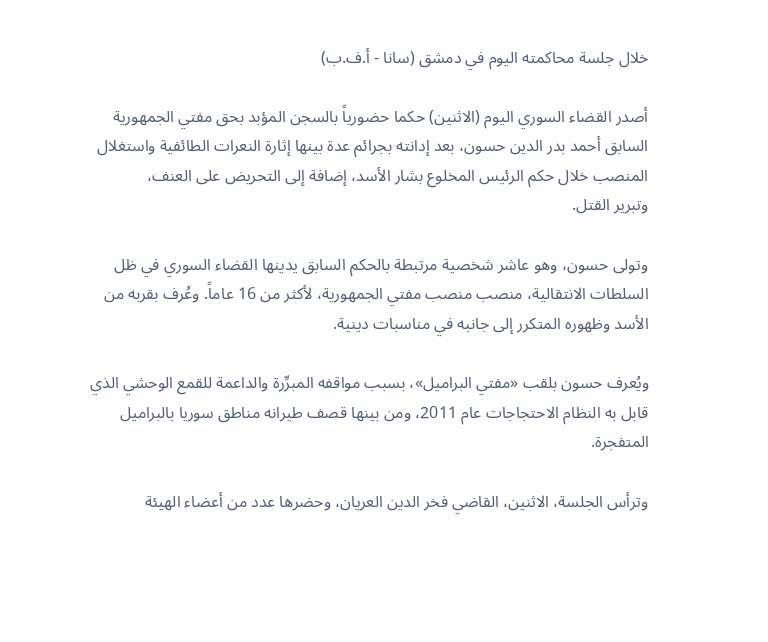خلال جلسة محاكمته اليوم في دمشق (سانا - أ.ف.ب)

أصدر القضاء السوري اليوم (الاثنين) حكما حضورياً بالسجن المؤبد بحق مفتي الجمهورية السابق أحمد بدر الدين حسون، بعد إدانته بجرائم عدة بينها إثارة النعرات الطائفية واستغلال المنصب خلال حكم الرئيس المخلوع بشار الأسد، إضافة إلى التحريض على العنف، وتبرير ‌القتل.

وتولى حسون، وهو عاشر شخصية مرتبطة بالحكم السابق يدينها القضاء السوري في ظل السلطات الانتقالية، منصب منصب مفتي الجمهورية، لأكثر من 16 عاماً. وعُرف بقربه من الأسد وظهوره المتكرر إلى جانبه في مناسبات دينية.

ويُعرف حسون بلقب «مفتي البراميل»، بسبب مواقفه المبرِّرة والداعمة للقمع الوحشي الذي قابل به النظام الاحتجاجات عام 2011، ومن بينها قصف طيرانه مناطق سوريا بالبراميل المتفجرة.

وترأس الجلسة، الاثنين، القاضي فخر الدين العريان، وحضرها عدد من أعضاء الهيئة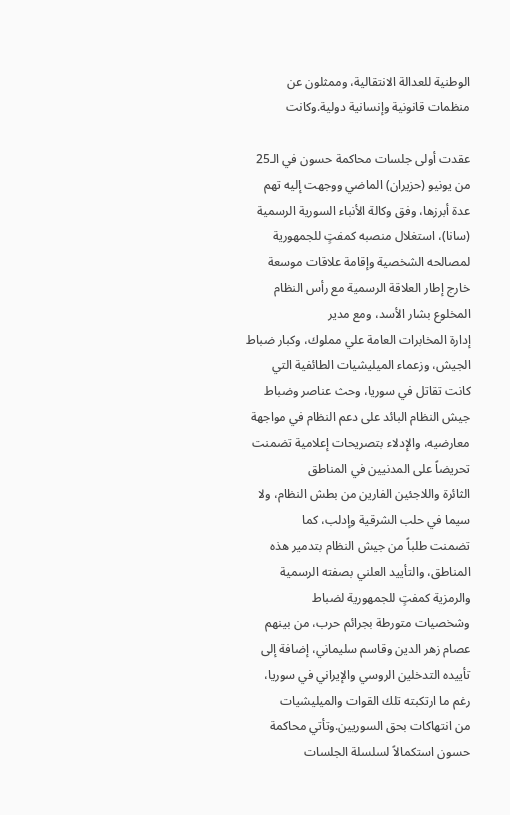الوطنية ‌للعدالة الانتقالية، وممثلون عن منظمات قانونية وإنسانية دولية.وكانت

عقدت أولى جلسات محاكمة حسون في الـ25 من يونيو (حزيران) الماضي ووجهت إليه تهم عدة أبرزها، وفق وكالة الأنباء السورية الرسمية (سانا)، استغلال منصبه كمفتٍ للجمهورية لمصالحه الشخصية وإقامة علاقات موسعة خارج ‌‌‌‌إطار العلاقة الرسمية مع رأس النظام المخلوع بشار الأسد، ومع مدير إدارة ‌المخابرات ‌‌العامة علي مملوك، وكبار ضباط الجيش، وزعماء الميليشيات الطائفية ‌التي كانت تقاتل ‌‌في سوريا، وحث عناصر وضباط جيش النظام البائد على دعم ‌النظام في مواجهة معارضيه، والإدلاء بتصريحات إعلامية تضمنت تحريضاً على ‌المدنيين في المناطق الثائرة ‌واللاجئين الفارين من بطش النظام، ولا سيما في حلب ‌الشرقية وإدلب، كما تضمنت ‌طلباً من جيش النظام بتدمير هذه المناطق، والتأييد العلني بصفته الرسمية والرمزية كمفتٍ للجمهورية لضباط وشخصيات ‌‌متورطة ‌بجرائم حرب، من بينهم عصام زهر الدين وقاسم سليماني، إضافة إلى تأييده ‌التدخلين ‌الروسي والإيراني في سوريا، رغم ما ارتكبته تلك القوات والميليشيات من ‌انتهاكات ‌بحق السوريين.وتأتي محاكمة حسون استكمالاً لسلسلة الجلسات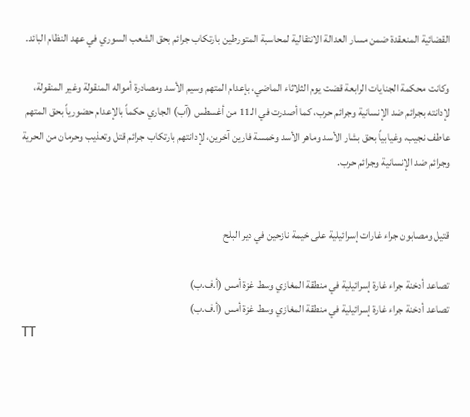القضائية المنعقدة ضمن مسار ‌العدالة الانتقالية لمحاسبة المتورطين بارتكاب جرائم بحق الشعب السوري في عهد ‌النظام البائد.

وكانت محكمة الجنايات الرابعة قضت يوم الثلاثاء الماضي، بإعدام المتهم وسيم الأسد ومصادرة أمواله المنقولة وغير المنقولة، لإدانته بجرائم ضد الإنسانية وجرائم حرب، كما أصدرت في الـ11 من أغسطس (آب) الجاري حكماً بالإعدام حضورياً بحق المتهم عاطف نجيب، وغيابياً بحق بشار الأسد وماهر الأسد وخمسة فارين آخرين، لإدانتهم بارتكاب جرائم قتل وتعذيب وحرمان من الحرية وجرائم ضد الإنسانية وجرائم حرب.


قتيل ومصابون جراء غارات إسرائيلية على خيمة نازحين في دير البلح

تصاعد أدخنة جراء غارة إسرائيلية في منطقة المغازي وسط غزة أمس (أ.ف.ب)
تصاعد أدخنة جراء غارة إسرائيلية في منطقة المغازي وسط غزة أمس (أ.ف.ب)
TT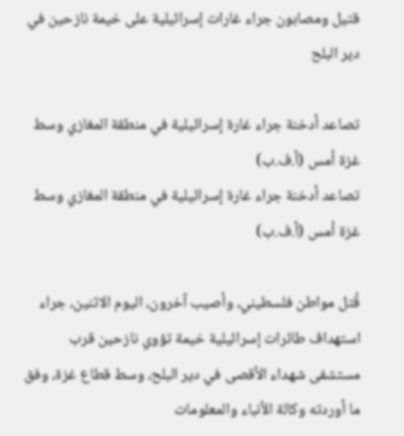قتيل ومصابون جراء غارات إسرائيلية على خيمة نازحين في دير البلح

تصاعد أدخنة جراء غارة إسرائيلية في منطقة المغازي وسط غزة أمس (أ.ف.ب)
تصاعد أدخنة جراء غارة إسرائيلية في منطقة المغازي وسط غزة أمس (أ.ف.ب)

قُتل مواطن فلسطيني، وأصيب آخرون، اليوم الاثنين، جراء استهداف طائرات إسرائيلية خيمة تؤوي نازحين قرب مستشفى شهداء الأقصى في دير البلح، وسط قطاع غزة، وفق ما أوردته وكالة الأنباء والمعلومات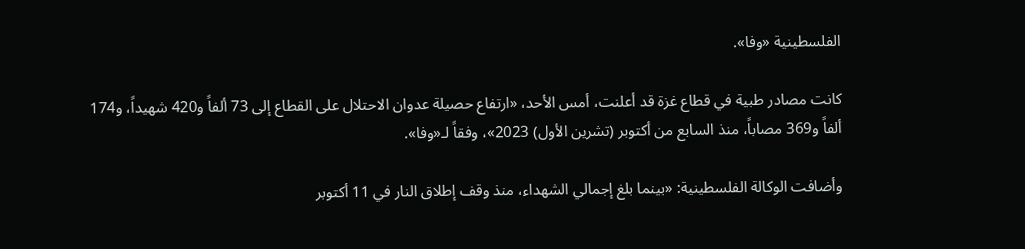الفلسطينية «وفا».

كانت مصادر طبية في قطاع غزة قد أعلنت، أمس الأحد، «ارتفاع حصيلة عدوان الاحتلال على القطاع إلى 73 ألفاً و420 شهيداً، و174 ألفاً و369 مصاباً، منذ السابع من أكتوبر (تشرين الأول) 2023»، وفقاً لـ«وفا».

وأضافت الوكالة الفلسطينية: «بينما بلغ إجمالي الشهداء، منذ وقف إطلاق النار في 11 أكتوبر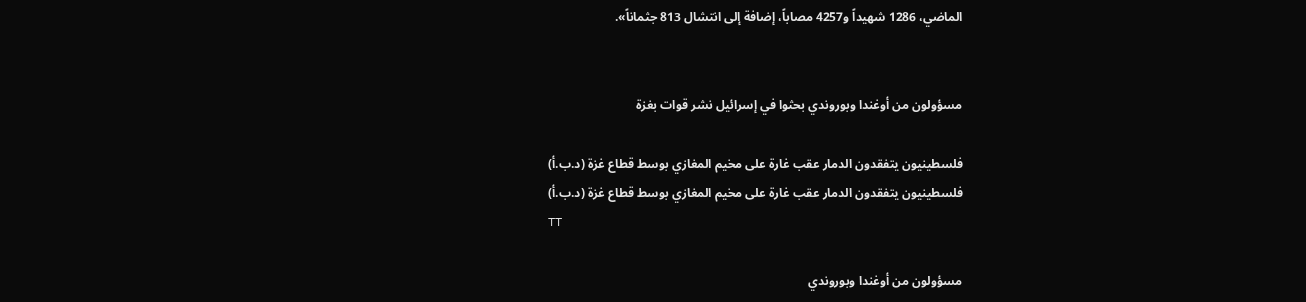الماضي، 1286 شهيداً و4257 مصاباً، إضافة إلى انتشال 813 جثماناً».


مسؤولون من أوغندا وبوروندي بحثوا في إسرائيل نشر قوات بغزة

فلسطينيون يتفقدون الدمار عقب غارة على مخيم المغازي بوسط قطاع غزة (د.ب.أ)
فلسطينيون يتفقدون الدمار عقب غارة على مخيم المغازي بوسط قطاع غزة (د.ب.أ)
TT

مسؤولون من أوغندا وبوروندي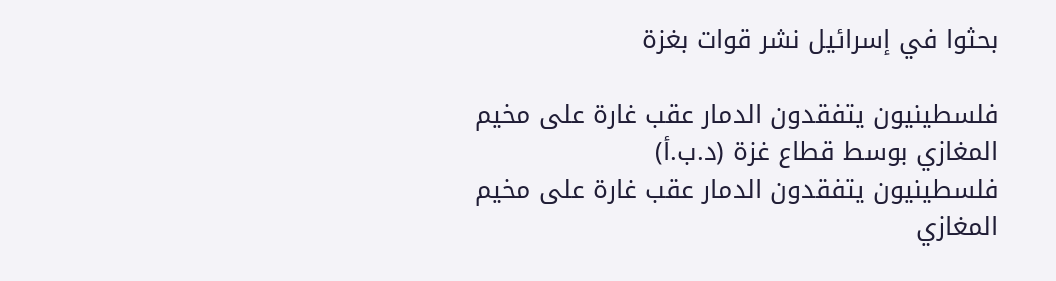بحثوا في إسرائيل نشر قوات بغزة

فلسطينيون يتفقدون الدمار عقب غارة على مخيم المغازي بوسط قطاع غزة (د.ب.أ)
فلسطينيون يتفقدون الدمار عقب غارة على مخيم المغازي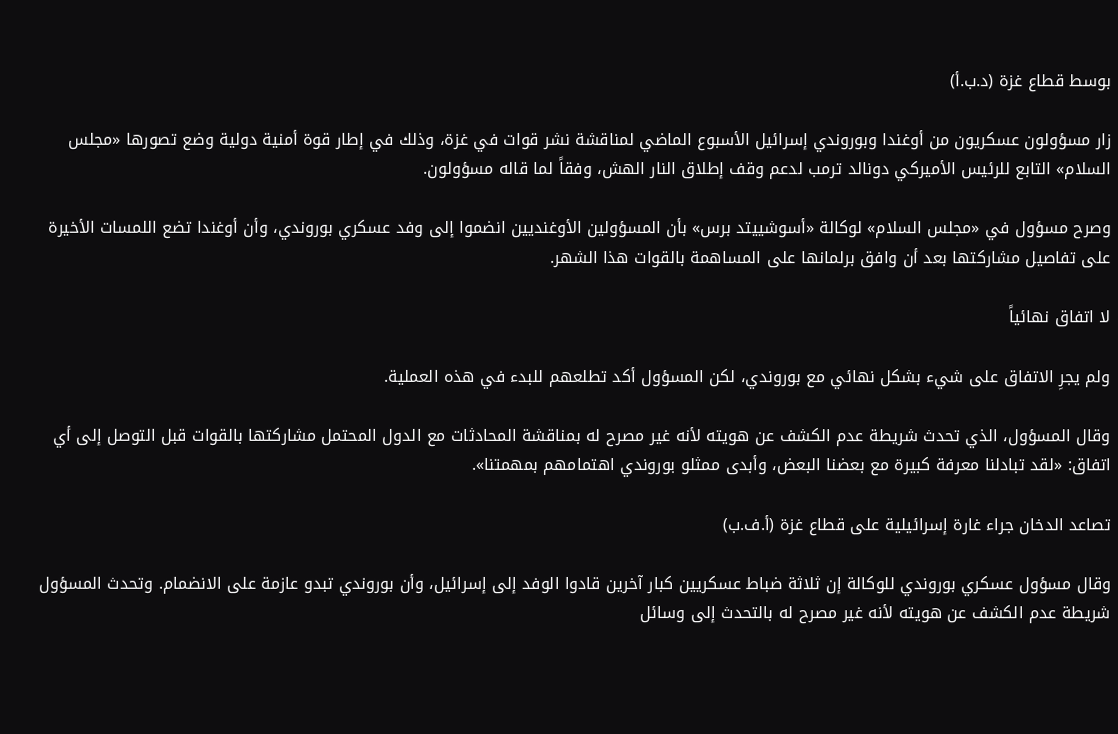بوسط قطاع غزة (د.ب.أ)

زار مسؤولون عسكريون من أوغندا وبوروندي إسرائيل الأسبوع الماضي لمناقشة نشر قوات في غزة، وذلك في إطار قوة أمنية دولية وضع تصورها «مجلس السلام» التابع للرئيس الأميركي دونالد ترمب لدعم وقف إطلاق النار الهش، وفقاً لما قاله مسؤولون.

وصرح مسؤول في «مجلس السلام» لوكالة «أسوشييتد برس» بأن المسؤولين الأوغنديين انضموا إلى وفد عسكري بوروندي، وأن أوغندا تضع اللمسات الأخيرة على تفاصيل مشاركتها بعد أن وافق برلمانها على المساهمة بالقوات هذا الشهر.

لا اتفاق نهائياً

ولم يجرِ الاتفاق على شيء بشكل نهائي مع بوروندي، لكن المسؤول أكد تطلعهم للبدء في هذه العملية.

وقال المسؤول، الذي تحدث شريطة عدم الكشف عن هويته لأنه غير مصرح له بمناقشة المحادثات مع الدول المحتمل مشاركتها بالقوات قبل التوصل إلى أي اتفاق: «لقد تبادلنا معرفة كبيرة مع بعضنا البعض، وأبدى ممثلو بوروندي اهتمامهم بمهمتنا».

تصاعد الدخان جراء غارة إسرائيلية على قطاع غزة (أ.ف.ب)

وقال مسؤول عسكري بوروندي للوكالة إن ثلاثة ضباط عسكريين كبار آخرين قادوا الوفد إلى إسرائيل، وأن بوروندي تبدو عازمة على الانضمام. وتحدث المسؤول شريطة عدم الكشف عن هويته لأنه غير مصرح له بالتحدث إلى وسائل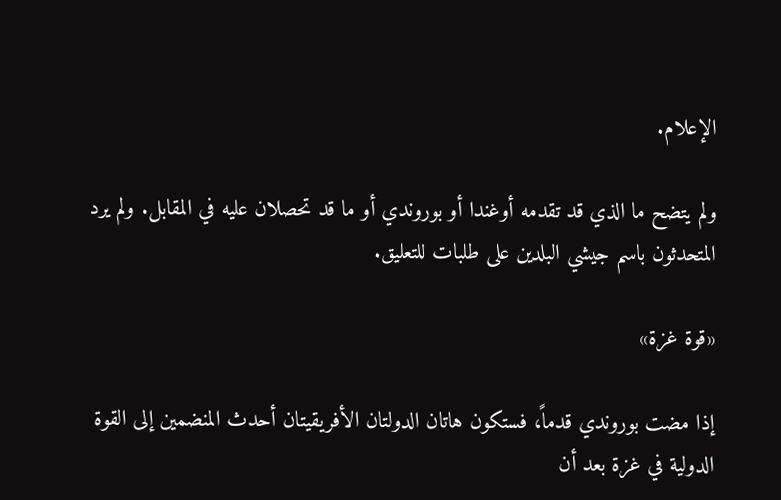الإعلام.

ولم يتضح ما الذي قد تقدمه أوغندا أو بوروندي أو ما قد تحصلان عليه في المقابل. ولم يرد المتحدثون باسم جيشي البلدين على طلبات للتعليق.

«قوة غزة»

إذا مضت بوروندي قدماً، فستكون هاتان الدولتان الأفريقيتان أحدث المنضمين إلى القوة الدولية في غزة بعد أن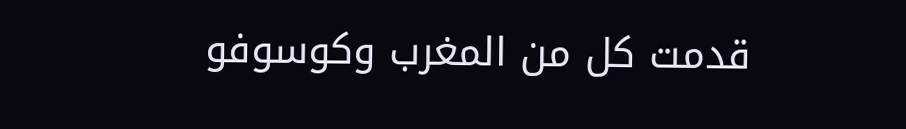قدمت كل من المغرب وكوسوفو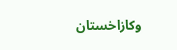وكازاخستان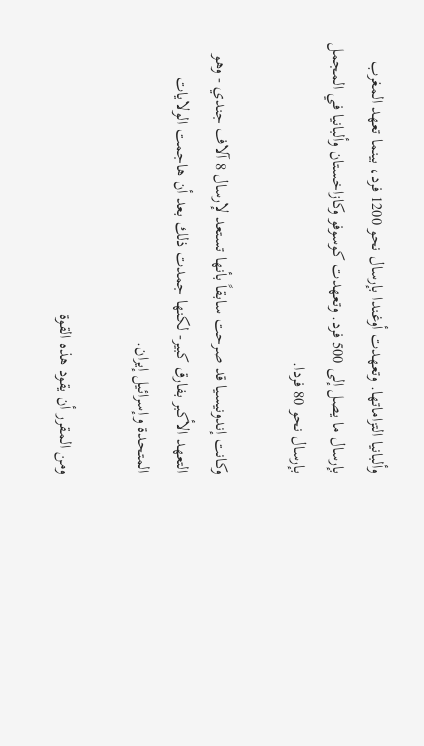وألبانيا التزاماتها. وتعهدت أوغندا بإرسال نحو 1200 فرد، بينما تعهد المغرب بإرسال ما يصل إلى 500 فرد. وتعهدت كوسوفو وكازاخستان وألبانيا في المجمل بإرسال نحو 80 فردا.

وكانت إندونيسيا قد صرحت سابقاً بأنها تستعد لإرسال 8 آلاف جندي - وهو التعهد الأكبر بفارق كبير- لكنها جمدت ذلك بعد أن هاجمت الولايات المتحدة وإسرائيل إيران.

ومن المقرر أن يقود هذه القوة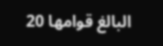البالغ قوامها 20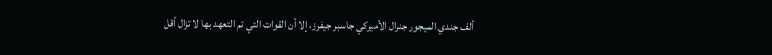ألف جندي الميجور جنرال الأميركي جاسبر جيفرز، إلا أن القوات التي تم التعهد بها لا تزال أقل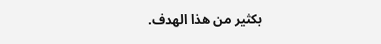بكثير من هذا الهدف.